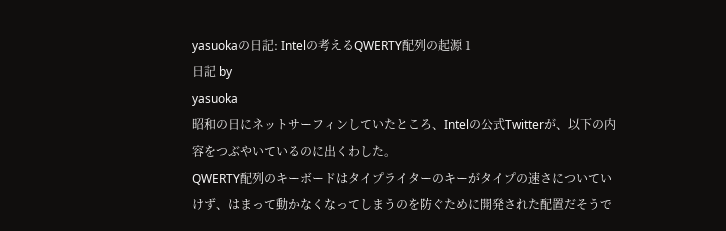yasuokaの日記: Intelの考えるQWERTY配列の起源 1
日記 by
yasuoka
昭和の日にネットサーフィンしていたところ、Intelの公式Twitterが、以下の内容をつぶやいているのに出くわした。
QWERTY配列のキーボードはタイプライターのキーがタイプの速さについていけず、はまって動かなくなってしまうのを防ぐために開発された配置だそうで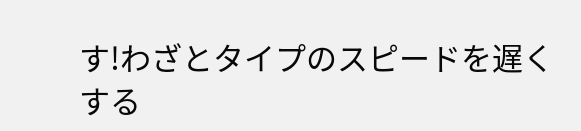す!わざとタイプのスピードを遅くする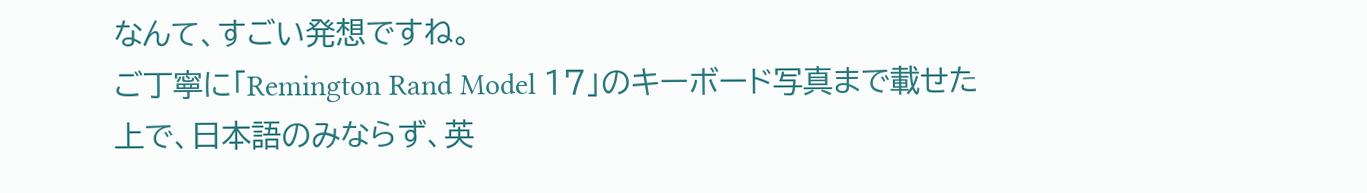なんて、すごい発想ですね。
ご丁寧に「Remington Rand Model 17」のキーボード写真まで載せた上で、日本語のみならず、英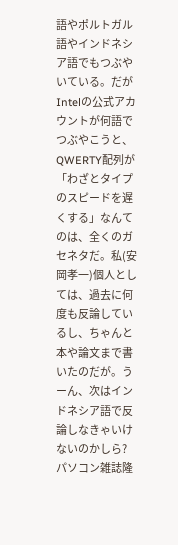語やポルトガル語やインドネシア語でもつぶやいている。だがIntelの公式アカウントが何語でつぶやこうと、QWERTY配列が「わざとタイプのスピードを遅くする」なんてのは、全くのガセネタだ。私(安岡孝一)個人としては、過去に何度も反論しているし、ちゃんと本や論文まで書いたのだが。うーん、次はインドネシア語で反論しなきゃいけないのかしら?
パソコン雑誌隆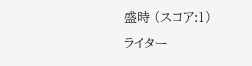盛時 (スコア:1)
ライター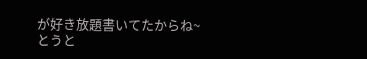が好き放題書いてたからね~
とうと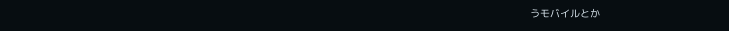うモバイルとか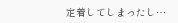定着してしまったし…